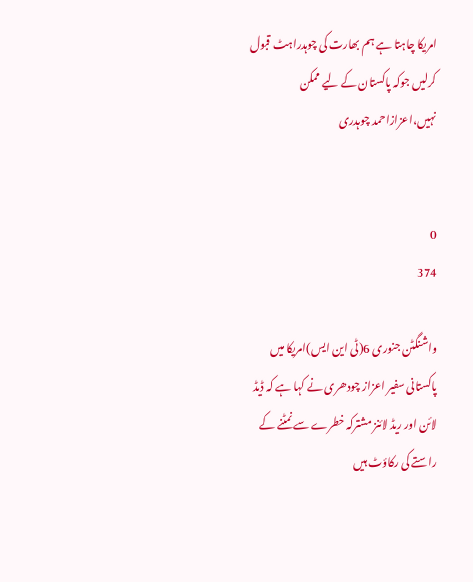امریکا چاہتا ہے ہم بھارت کی چوہدراہٹ قبول کرلیں جوکہ پاکستان کے لیے ممکن نہیں،اعزازاحمد چوہدری


0
374

واشنگٹن جنوری 6(ٹی این ایس)امریکا میں پاکستانی سفیر اعزاز چودھری نے کہا ہے کہ ڈیڈ لائن اور ریڈ لائنز مشترکہ خطرے سے نمٹنے کے راستے کی رکاؤٹ ہیں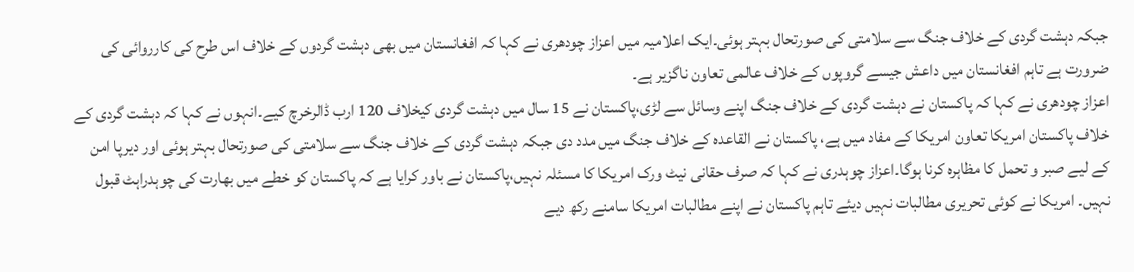جبکہ دہشت گردی کے خلاف جنگ سے سلامتی کی صورتحال بہتر ہوئی۔ایک اعلامیہ میں اعزاز چودھری نے کہا کہ افغانستان میں بھی دہشت گردوں کے خلاف اس طرح کی کارروائی کی ضرورت ہے تاہم افغانستان میں داعش جیسے گروپوں کے خلاف عالمی تعاون ناگزیر ہے۔
اعزاز چودھری نے کہا کہ پاکستان نے دہشت گردی کے خلاف جنگ اپنے وسائل سے لڑی،پاکستان نے 15 سال میں دہشت گردی کیخلاف 120 ارب ڈالرخرچ کیے۔انہوں نے کہا کہ دہشت گردی کے خلاف پاکستان امریکا تعاون امریکا کے مفاد میں ہے، پاکستان نے القاعدہ کے خلاف جنگ میں مدد دی جبکہ دہشت گردی کے خلاف جنگ سے سلامتی کی صورتحال بہتر ہوئی اور دیرپا امن کے لیے صبر و تحمل کا مظاہرہ کرنا ہوگا۔اعزاز چوہدری نے کہا کہ صرف حقانی نیٹ ورک امریکا کا مسئلہ نہیں،پاکستان نے باور کرایا ہے کہ پاکستان کو خطے میں بھارت کی چوہدراہٹ قبول نہیں۔ امریکا نے کوئی تحریری مطالبات نہیں دیئے تاہم پاکستان نے اپنے مطالبات امریکا سامنے رکھ دیے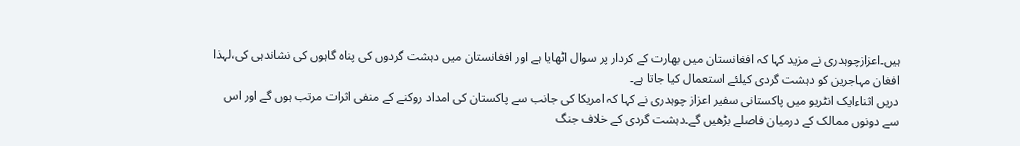ہیں۔اعزازچوہدری نے مزید کہا کہ افغانستان میں بھارت کے کردار پر سوال اٹھایا ہے اور افغانستان میں دہشت گردوں کی پناہ گاہوں کی نشاندہی کی،لہذا افغان مہاجرین کو دہشت گردی کیلئے استعمال کیا جاتا ہے۔
دریں اثناءایک انٹریو میں پاکستانی سفیر اعزاز چوہدری نے کہا کہ امریکا کی جانب سے پاکستان کی امداد روکنے کے منفی اثرات مرتب ہوں گے اور اس سے دونوں ممالک کے درمیان فاصلے بڑھیں گے۔دہشت گردی کے خلاف جنگ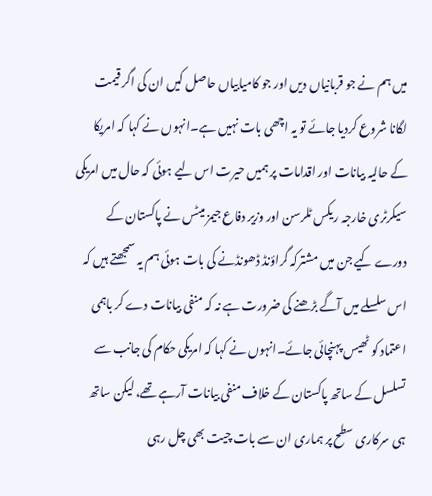میں ہم نے جو قربانیاں دیں اور جو کامیابیاں حاصل کیں ان کی اگر قیمت لگانا شروع کردیا جائے تو یہ اچھی بات نہیں ہے۔انہوں نے کہا کہ امریکا کے حالیہ بیانات اور اقدامات پر ہمیں حیرت اس لیے ہوئی کہ حال میں امریکی سیکرٹری خارجہ ریکس ٹلرسن اور وزیر دفاع جیمز میٹس نے پاکستان کے دورے کیے جن میں مشترکہ گراؤنڈ ڈھونڈنے کی بات ہوئی ہم یہ سمجھتے ہیں کہ اس سلسلے میں آگے بڑھنے کی ضرورت ہے نہ کہ منفی بیانات دے کر باہمی اعتماد کو ٹھیس پہنچائی جائے۔انہوں نے کہا کہ امریکی حکام کی جانب سے تسلسل کے ساتھ پاکستان کے خلاف منفی بیانات آرہے تھے، لیکن ساتھ ہی سرکاری سطح پر ہماری ان سے بات چیت بھی چل رہی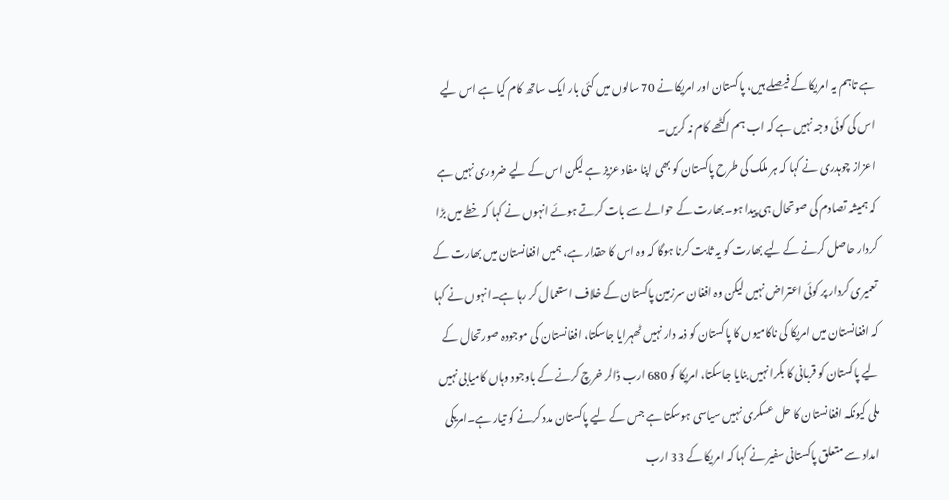ہے تاہم یہ امریکا کے فیصلے ہیں، پاکستان اور امریکا نے 70 سالوں میں کئی بار ایک ساتھ کام کیا ہے اس لیے اس کی کوئی وجہ نہیں ہے کہ اب ہم اکٹھے کام نہ کریں۔
اعزاز چوہدری نے کہا کہ ہر ملک کی طرح پاکستان کو بھی اپنا مفاد عزیز ہے لیکن اس کے لیے ضروری نہیں ہے کہ ہمیشہ تصادم کی صوتحال ہی پیدا ہو۔بھارت کے حوالے سے بات کرتے ہوئے انہوں نے کہا کہ خطے میں بڑا کردار حاصل کرنے کے لیے بھارت کو یہ ثابت کرنا ہوگا کہ وہ اس کا حقدار ہے، ہمیں افغانستان میں بھارت کے تعمیری کردار پر کوئی اعتراض نہیں لیکن وہ افغان سرزمین پاکستان کے خلاف استعمال کر رہا ہے۔انہوں نے کہا کہ افغانستان میں امریکا کی ناکامیوں کا پاکستان کو ذمہ دار نہیں ٹھہرایا جاسکتا، افغانستان کی موجودہ صورتحال کے لیے پاکستان کو قربانی کا بکرا نہیں بنایا جاسکتا، امریکا کو 680 ارب ڈالر خرچ کرنے کے باوجود وہاں کامیابی نہیں ملی کیونکہ افغانستان کا حل عسکری نہیں سیاسی ہوسکتا ہے جس کے لیے پاکستان مدد کرنے کو تیار ہے۔امریکی امداد سے متعلق پاکستانی سفیر نے کہا کہ امریکا کے 33 ارب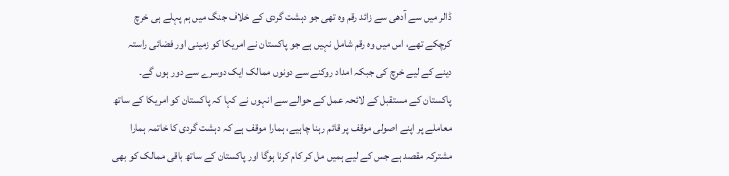ڈالر میں سے آدھی سے زائد رقم وہ تھی جو دہشت گردی کے خلاف جنگ میں ہم پہلے ہی خرچ کرچکے تھے، اس میں وہ رقم شامل نہیں ہے جو پاکستان نے امریکا کو زمینی اور فضائی راستہ دینے کے لیے خرچ کی جبکہ امداد روکنے سے دونوں ممالک ایک دوسرے سے دور ہوں گے۔
پاکستان کے مستقبل کے لائحہ عمل کے حوالے سے انہوں نے کہا کہ پاکستان کو امریکا کے ساتھ معاملے پر اپنے اصولی موقف پر قائم رہنا چاہیے، ہمارا موقف ہے کہ دہشت گردی کا خاتمہ ہمارا مشترکہ مقصد ہے جس کے لیے ہمیں مل کر کام کرنا ہوگا اور پاکستان کے ساتھ باقی ممالک کو بھی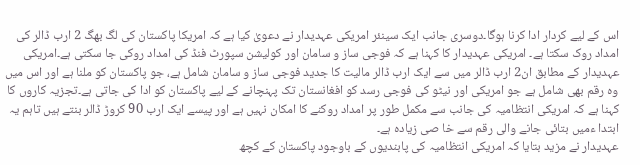اس کے لیے کردار ادا کرنا ہوگا۔دوسری جانب ایک سینئر امریکی عہدیدار نے دعویٰ کیا ہے کہ امریکا پاکستان کی لگ بھگ 2 ارب ڈالر کی امداد روک سکتا ہے۔ امریکی عہدیدار کا کہنا ہے کہ فوجی ساز و سامان اور کولیشن سپورٹ فنڈ کی امداد روکی جا سکتی ہے۔امریکی عہدیدار کے مطابق ان2 ارب ڈالر میں سے ایک ارب ڈالر مالیت کا جدید فوجی ساز و سامان شامل ہے، جو پاکستان کو ملنا ہے اور اس میں وہ رقم بھی شامل ہے جو امریکی اور نیٹو کی فوجی رسد کو افغانستان تک پہنچانے کے لیے پاکستان کو ادا کی جاتی ہے۔تجزیہ کاروں کا کہنا ہے کہ امریکی انتظامیہ کی جانب سے مکمل طور پر امداد روکنے کا امکان نہیں ہے اور پیسے ایک ارب 90 کروڑ ڈالر بنتے ہیں تاہم یہ ابتدا ءمیں بتائی جانے والی رقم سے خا صی زیادہ ہے۔
عہدیدار نے مزید بتایا کہ امریکی انتظامیہ کی پابندیوں کے باوجود پاکستان کے کچھ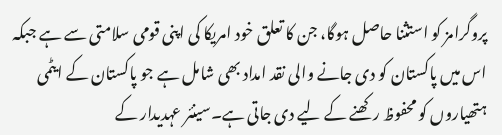پروگرامز کو استثنا حاصل ہوگا، جن کا تعلق خود امریکا کی اپنی قومی سلامتی سے ہے جبکہ اس میں پاکستان کو دی جانے والی نقد امداد بھی شامل ہے جو پاکستان کے ایٹمی ہتھیاروں کو محفوظ رکھنے کے لیے دی جاتی ہے۔سینئر عہدیدار کے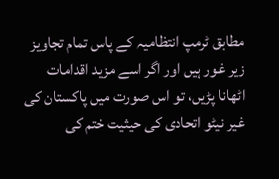مطابق ٹرمپ انتظامیہ کے پاس تمام تجاویز زیر غور ہیں اور اگر اسے مزید اقدامات اٹھانا پڑیں، تو اس صورت میں پاکستان کی غیر نیٹو اتحادی کی حیثیت ختم کی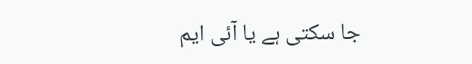جا سکتی ہے یا آئی ایم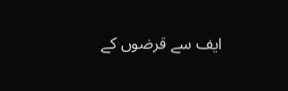ایف سے قرضوں کے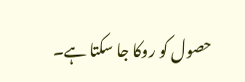حصول کو روکا جا سکتا ہے۔